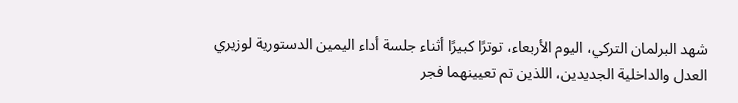شهد البرلمان التركي، اليوم الأربعاء، توترًا كبيرًا أثناء جلسة أداء اليمين الدستورية لوزيري العدل والداخلية الجديدين، اللذين تم تعيينهما فجر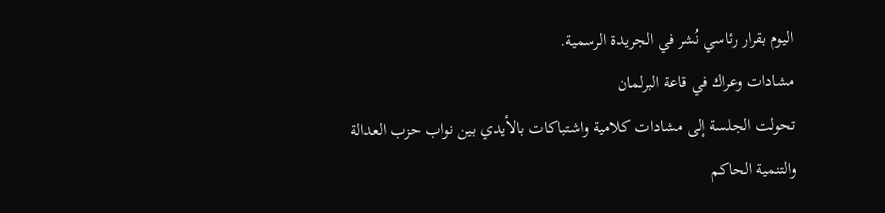اليوم بقرار رئاسي نُشر في الجريدة الرسمية.
مشادات وعراك في قاعة البرلمان
تحولت الجلسة إلى مشادات كلامية واشتباكات بالأيدي بين نواب حزب العدالة والتنمية الحاكم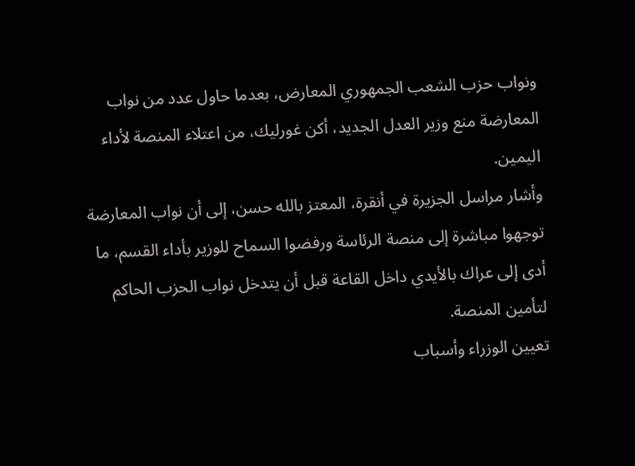ونواب حزب الشعب الجمهوري المعارض، بعدما حاول عدد من نواب المعارضة منع وزير العدل الجديد، أكن غورليك، من اعتلاء المنصة لأداء اليمين.
وأشار مراسل الجزيرة في أنقرة، المعتز بالله حسن، إلى أن نواب المعارضة توجهوا مباشرة إلى منصة الرئاسة ورفضوا السماح للوزير بأداء القسم، ما أدى إلى عراك بالأيدي داخل القاعة قبل أن يتدخل نواب الحزب الحاكم لتأمين المنصة.
تعيين الوزراء وأسباب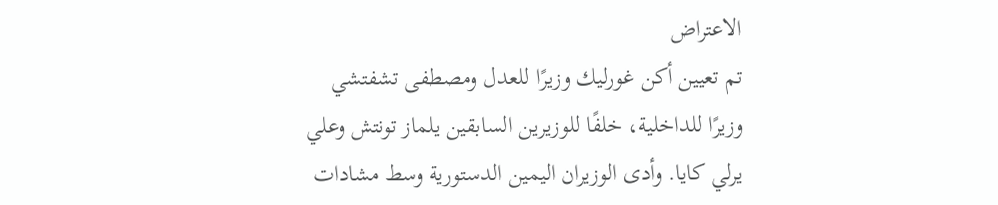الاعتراض
تم تعيين أكن غورليك وزيرًا للعدل ومصطفى تشفتشي وزيرًا للداخلية، خلفًا للوزيرين السابقين يلماز تونتش وعلي يرلي كايا. وأدى الوزيران اليمين الدستورية وسط مشادات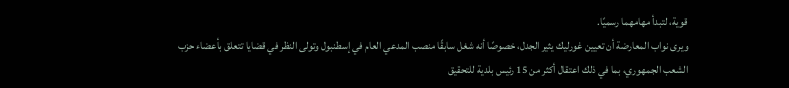قوية، لتبدأ مهامهما رسميًا.
ويرى نواب المعارضة أن تعيين غورليك يثير الجدل، خصوصًا أنه شغل سابقًا منصب المدعي العام في إسطنبول وتولى النظر في قضايا تتعلق بأعضاء حزب الشعب الجمهوري، بما في ذلك اعتقال أكثر من 15 رئيس بلدية للتحقيق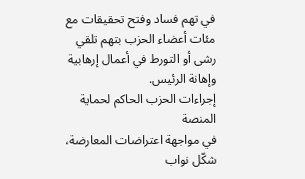في تهم فساد وفتح تحقيقات مع مئات أعضاء الحزب بتهم تلقي رشى أو التورط في أعمال إرهابية وإهانة الرئيس.
إجراءات الحزب الحاكم لحماية المنصة
في مواجهة اعتراضات المعارضة، شكّل نواب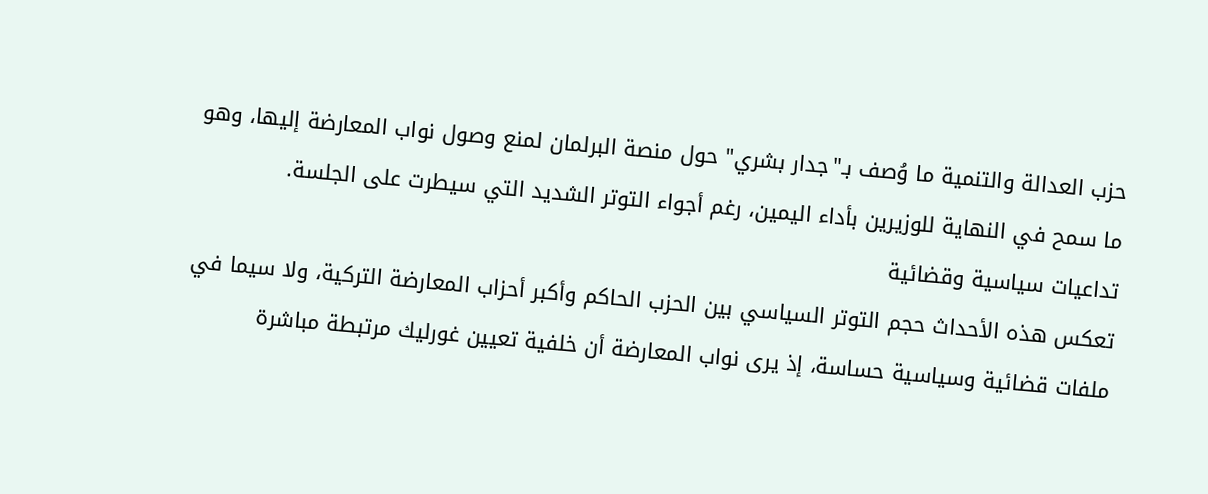حزب العدالة والتنمية ما وُصف بـ"جدار بشري" حول منصة البرلمان لمنع وصول نواب المعارضة إليها، وهو ما سمح في النهاية للوزيرين بأداء اليمين، رغم أجواء التوتر الشديد التي سيطرت على الجلسة.
تداعيات سياسية وقضائية
تعكس هذه الأحداث حجم التوتر السياسي بين الحزب الحاكم وأكبر أحزاب المعارضة التركية، ولا سيما في ملفات قضائية وسياسية حساسة، إذ يرى نواب المعارضة أن خلفية تعيين غورليك مرتبطة مباشرة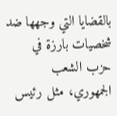بالقضايا التي وجهها ضد شخصيات بارزة في حزب الشعب الجمهوري، مثل رئيس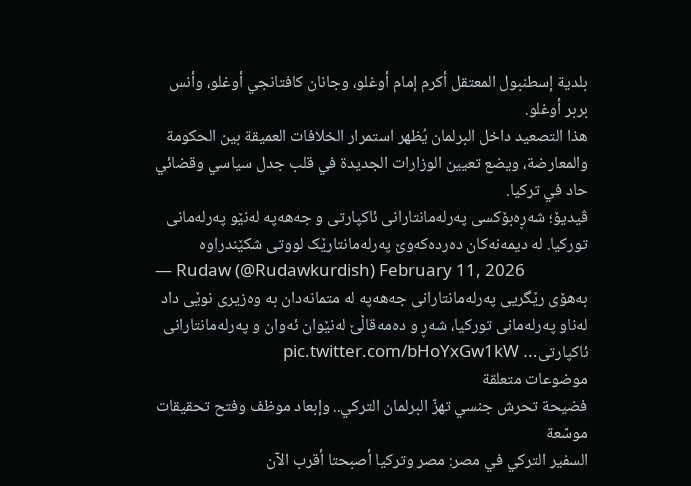بلدية إسطنبول المعتقل أكرم إمام أوغلو، وجانان كافتانجي أوغلو، وأنس بربر أوغلو.
هذا التصعيد داخل البرلمان يُظهر استمرار الخلافات العميقة بين الحكومة والمعارضة، ويضع تعيين الوزارات الجديدة في قلب جدل سياسي وقضائي حاد في تركيا.
ڤیدیۆ؛ شەڕەبۆکسی پەرلەمانتارانی ئاکپارتی و جەهەپە لەنێو پەرلەمانی تورکیا. لە دیمەنەکان دەردەکەوێ پەرلەمانتارێک لووتی شکێندراوە
— Rudaw (@Rudawkurdish) February 11, 2026
بەهۆی رێگریی پەرلەمانتارانی جەهەپە لە متمانەدان بە وەزیری نوێی داد لەناو پەرلەمانی تورکیا، شەڕ و دەمەقاڵێ لەنێوان ئەوان و پەرلەمانتارانی ئاکپارتی… pic.twitter.com/bHoYxGw1kW
موضوعات متعلقة
فضيحة تحرش جنسي تهزّ البرلمان التركي.. وإبعاد موظف وفتح تحقيقات موسّعة
السفير التركي في مصر: مصر وتركيا أصبحتا أقرب الآن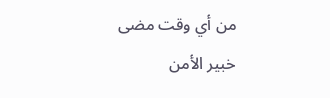من أي وقت مضى
خبير الأمن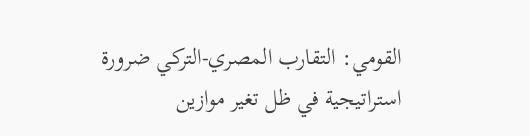القومي: التقارب المصري-التركي ضرورة استراتيجية في ظل تغير موازين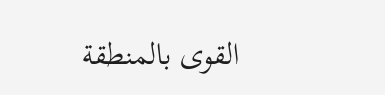القوى بالمنطقة